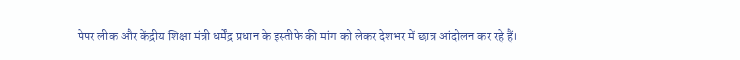पेपर लीक और केंद्रीय शिक्षा मंत्री धर्मेंद्र प्रधान के इस्तीफे की मांग को लेकर देशभर में छात्र आंदोलन कर रहे हैं।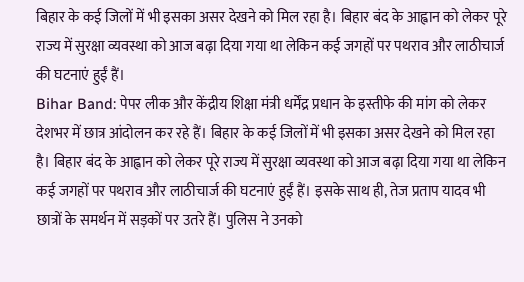बिहार के कई जिलों में भी इसका असर देखने को मिल रहा है। बिहार बंद के आह्वान को लेकर पूरे राज्य में सुरक्षा व्यवस्था को आज बढ़ा दिया गया था लेकिन कई जगहों पर पथराव और लाठीचार्ज की घटनाएं हुईं हैं।
Bihar Band: पेपर लीक और केंद्रीय शिक्षा मंत्री धर्मेंद्र प्रधान के इस्तीफे की मांग को लेकर देशभर में छात्र आंदोलन कर रहे हैं। बिहार के कई जिलों में भी इसका असर देखने को मिल रहा है। बिहार बंद के आह्वान को लेकर पूरे राज्य में सुरक्षा व्यवस्था को आज बढ़ा दिया गया था लेकिन कई जगहों पर पथराव और लाठीचार्ज की घटनाएं हुईं हैं। इसके साथ ही, तेज प्रताप यादव भी छात्रों के समर्थन में सड़कों पर उतरे हैं। पुलिस ने उनको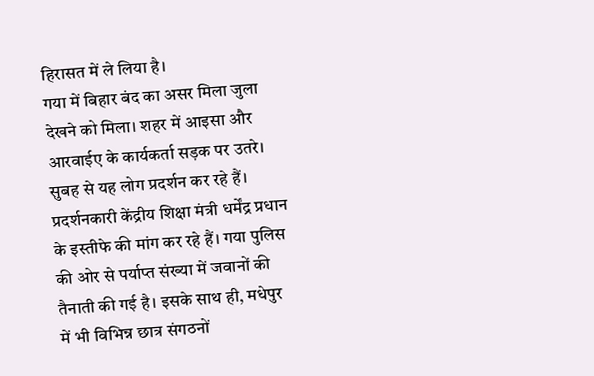हिरासत में ले लिया है।
गया में बिहार बंद का असर मिला जुला देखने को मिला। शहर में आइसा और आरवाईए के कार्यकर्ता सड़क पर उतरे। सुबह से यह लोग प्रदर्शन कर रहे हैं। प्रदर्शनकारी केंद्रीय शिक्षा मंत्री धर्मेंद्र प्रधान के इस्तीफे की मांग कर रहे हैं। गया पुलिस की ओर से पर्याप्त संख्या में जवानों की तैनाती की गई है। इसके साथ ही, मधेपुर में भी विभिन्न छात्र संगठनों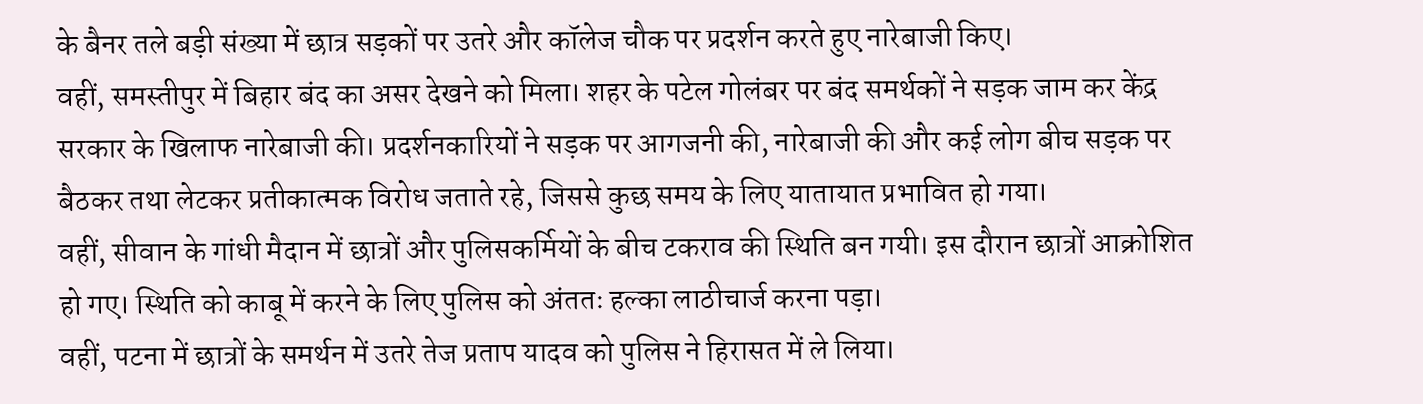के बैनर तले बड़ी संख्या में छात्र सड़कों पर उतरे और कॉलेज चौक पर प्रदर्शन करते हुए नारेबाजी किए।
वहीं, समस्तीपुर में बिहार बंद का असर देखने को मिला। शहर के पटेल गोलंबर पर बंद समर्थकों ने सड़क जाम कर केंद्र सरकार के खिलाफ नारेबाजी की। प्रदर्शनकारियों ने सड़क पर आगजनी की, नारेबाजी की और कई लोग बीच सड़क पर बैठकर तथा लेटकर प्रतीकात्मक विरोध जताते रहे, जिससे कुछ समय के लिए यातायात प्रभावित हो गया।
वहीं, सीवान के गांधी मैदान में छात्रों और पुलिसकर्मियों के बीच टकराव की स्थिति बन गयी। इस दौरान छात्रों आक्रोशित हो गए। स्थिति को काबू में करने के लिए पुलिस को अंततः हल्का लाठीचार्ज करना पड़ा।
वहीं, पटना में छात्रों के समर्थन में उतरे तेज प्रताप यादव को पुलिस ने हिरासत में ले लिया।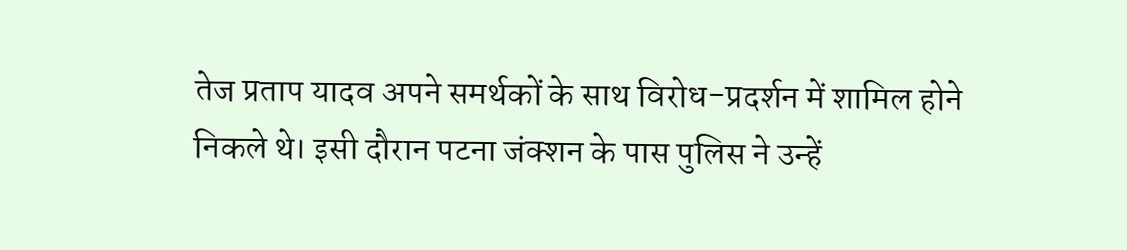तेज प्रताप यादव अपने समर्थकों के साथ विरोध-प्रदर्शन में शामिल होने निकले थे। इसी दौरान पटना जंक्शन के पास पुलिस ने उन्हें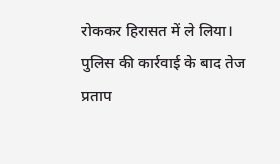रोककर हिरासत में ले लिया। पुलिस की कार्रवाई के बाद तेज प्रताप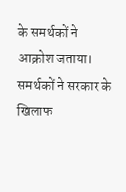के समर्थकों ने आक्रोश जताया। समर्थकों ने सरकार के खिलाफ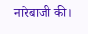नारेबाजी की।